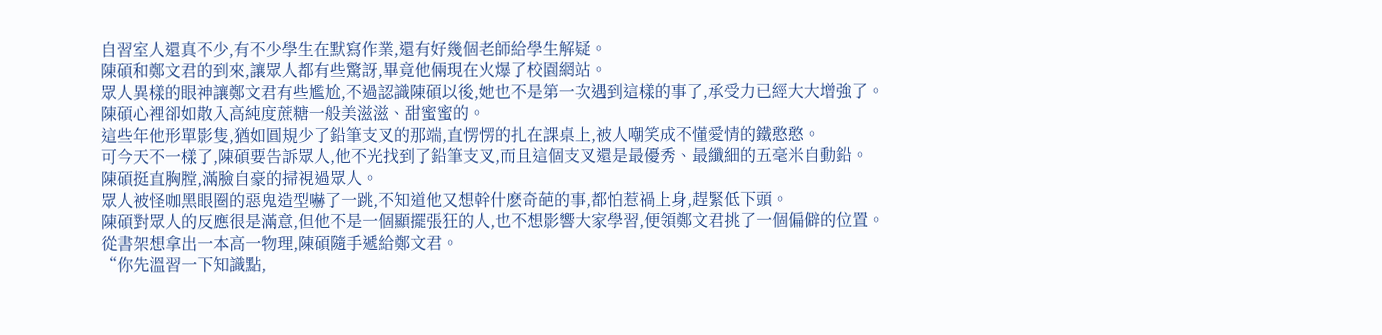自習室人還真不少,有不少學生在默寫作業,還有好幾個老師給學生解疑。
陳碩和鄭文君的到來,讓眾人都有些驚訝,畢竟他倆現在火爆了校園網站。
眾人異樣的眼神讓鄭文君有些尷尬,不過認識陳碩以後,她也不是第一次遇到這樣的事了,承受力已經大大增強了。
陳碩心裡卻如散入高純度蔗糖一般美滋滋、甜蜜蜜的。
這些年他形單影隻,猶如圓規少了鉛筆支叉的那端,直愣愣的扎在課桌上,被人嘲笑成不懂愛情的鐵憨憨。
可今天不一樣了,陳碩要告訴眾人,他不光找到了鉛筆支叉,而且這個支叉還是最優秀、最纖細的五毫米自動鉛。
陳碩挺直胸膛,滿臉自豪的掃視過眾人。
眾人被怪咖黑眼圈的惡鬼造型嚇了一跳,不知道他又想幹什麽奇葩的事,都怕惹禍上身,趕緊低下頭。
陳碩對眾人的反應很是滿意,但他不是一個顯擺張狂的人,也不想影響大家學習,便領鄭文君挑了一個偏僻的位置。
從書架想拿出一本高一物理,陳碩隨手遞給鄭文君。
“你先溫習一下知識點,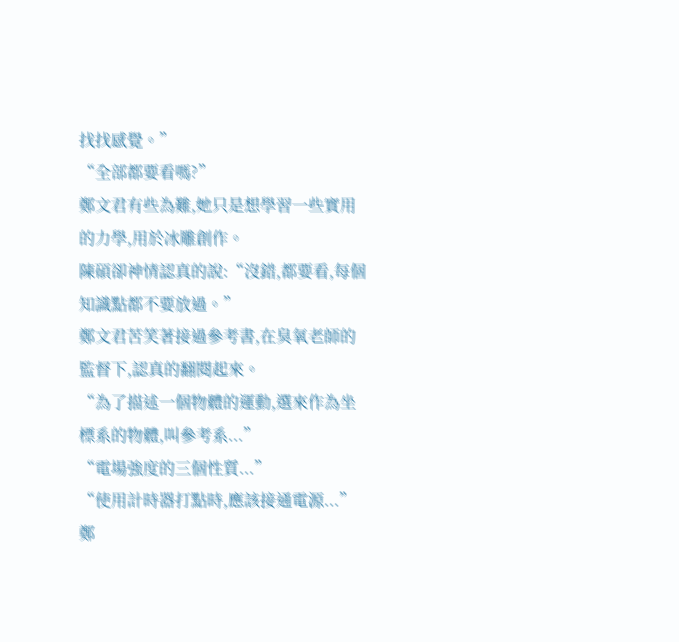找找感覺。”
“全部都要看嗎?”
鄭文君有些為難,她只是想學習一些實用的力學,用於冰雕創作。
陳碩卻神情認真的說:“沒錯,都要看,每個知識點都不要放過。”
鄭文君苦笑著接過參考書,在臭氧老師的監督下,認真的翻閱起來。
“為了描述一個物體的運動,選來作為坐標系的物體,叫參考系...”
“電場強度的三個性質...”
“使用計時器打點時,應該接通電源...”
鄭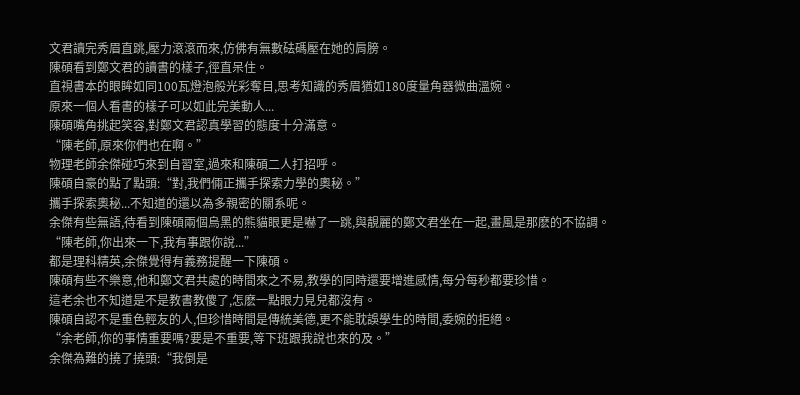文君讀完秀眉直跳,壓力滾滾而來,仿佛有無數砝碼壓在她的肩膀。
陳碩看到鄭文君的讀書的樣子,徑直呆住。
直視書本的眼眸如同100瓦燈泡般光彩奪目,思考知識的秀眉猶如180度量角器微曲溫婉。
原來一個人看書的樣子可以如此完美動人...
陳碩嘴角挑起笑容,對鄭文君認真學習的態度十分滿意。
“陳老師,原來你們也在啊。”
物理老師余傑碰巧來到自習室,過來和陳碩二人打招呼。
陳碩自豪的點了點頭:“對,我們倆正攜手探索力學的奧秘。”
攜手探索奧秘...不知道的還以為多親密的關系呢。
余傑有些無語,待看到陳碩兩個烏黑的熊貓眼更是嚇了一跳,與靚麗的鄭文君坐在一起,畫風是那麽的不協調。
“陳老師,你出來一下,我有事跟你說...”
都是理科精英,余傑覺得有義務提醒一下陳碩。
陳碩有些不樂意,他和鄭文君共處的時間來之不易,教學的同時還要增進感情,每分每秒都要珍惜。
這老余也不知道是不是教書教傻了,怎麽一點眼力見兒都沒有。
陳碩自認不是重色輕友的人,但珍惜時間是傳統美德,更不能耽誤學生的時間,委婉的拒絕。
“余老師,你的事情重要嗎?要是不重要,等下班跟我說也來的及。”
余傑為難的撓了撓頭:“我倒是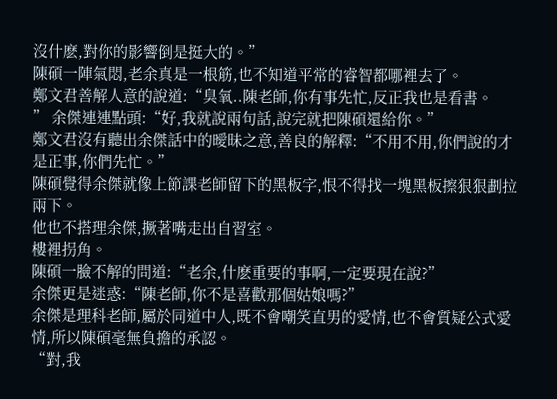沒什麽,對你的影響倒是挺大的。”
陳碩一陣氣悶,老余真是一根筋,也不知道平常的睿智都哪裡去了。
鄭文君善解人意的說道:“臭氧..陳老師,你有事先忙,反正我也是看書。
” 余傑連連點頭:“好,我就說兩句話,說完就把陳碩還給你。”
鄭文君沒有聽出余傑話中的曖昧之意,善良的解釋:“不用不用,你們說的才是正事,你們先忙。”
陳碩覺得余傑就像上節課老師留下的黑板字,恨不得找一塊黑板擦狠狠劃拉兩下。
他也不搭理余傑,撅著嘴走出自習室。
樓裡拐角。
陳碩一臉不解的問道:“老余,什麽重要的事啊,一定要現在說?”
余傑更是迷惑:“陳老師,你不是喜歡那個姑娘嗎?”
余傑是理科老師,屬於同道中人,既不會嘲笑直男的愛情,也不會質疑公式愛情,所以陳碩毫無負擔的承認。
“對,我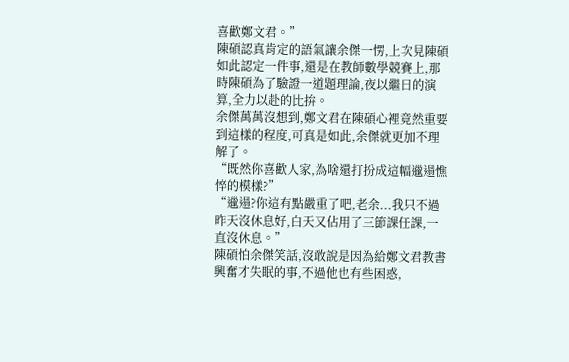喜歡鄭文君。”
陳碩認真肯定的語氣讓余傑一愣,上次見陳碩如此認定一件事,還是在教師數學競賽上,那時陳碩為了驗證一道題理論,夜以繼日的演算,全力以赴的比拚。
余傑萬萬沒想到,鄭文君在陳碩心裡竟然重要到這樣的程度,可真是如此,余傑就更加不理解了。
“既然你喜歡人家,為啥還打扮成這幅邋遢憔悴的模樣?”
“邋遢?你這有點嚴重了吧,老余...我只不過昨天沒休息好,白天又佔用了三節課任課,一直沒休息。”
陳碩怕余傑笑話,沒敢說是因為給鄭文君教書興奮才失眠的事,不過他也有些困惑,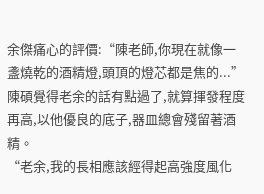余傑痛心的評價:“陳老師,你現在就像一盞燒乾的酒精燈,頭頂的燈芯都是焦的...”
陳碩覺得老余的話有點過了,就算揮發程度再高,以他優良的底子,器皿總會殘留著酒精。
“老余,我的長相應該經得起高強度風化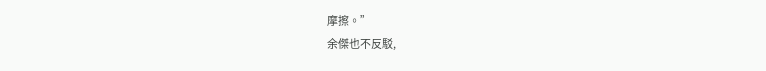摩擦。”
余傑也不反駁,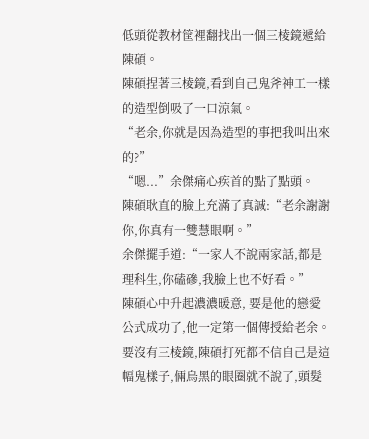低頭從教材筐裡翻找出一個三棱鏡遞給陳碩。
陳碩捏著三棱鏡,看到自己鬼斧神工一樣的造型倒吸了一口涼氣。
“老余,你就是因為造型的事把我叫出來的?”
“嗯...”余傑痛心疾首的點了點頭。
陳碩耿直的臉上充滿了真誠:“老余謝謝你,你真有一雙慧眼啊。”
余傑擺手道:“一家人不說兩家話,都是理科生,你磕磣,我臉上也不好看。”
陳碩心中升起濃濃暖意, 要是他的戀愛公式成功了,他一定第一個傳授給老余。
要沒有三棱鏡,陳碩打死都不信自己是這幅鬼樣子,倆烏黑的眼圈就不說了,頭髮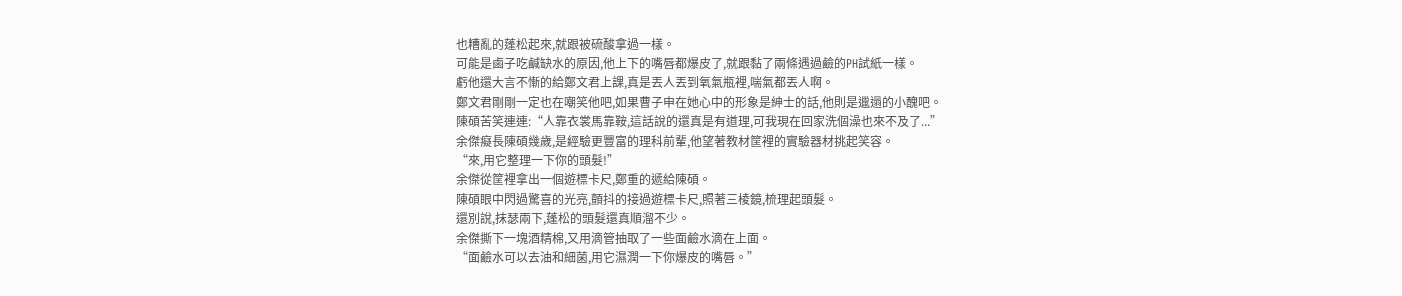也糟亂的蓬松起來,就跟被硫酸拿過一樣。
可能是鹵子吃鹹缺水的原因,他上下的嘴唇都爆皮了,就跟黏了兩條遇過鹼的PH試紙一樣。
虧他還大言不慚的給鄭文君上課,真是丟人丟到氧氣瓶裡,喘氣都丟人啊。
鄭文君剛剛一定也在嘲笑他吧,如果曹子申在她心中的形象是紳士的話,他則是邋遢的小醜吧。
陳碩苦笑連連:“人靠衣裳馬靠鞍,這話說的還真是有道理,可我現在回家洗個澡也來不及了...”
余傑癡長陳碩幾歲,是經驗更豐富的理科前輩,他望著教材筐裡的實驗器材挑起笑容。
“來,用它整理一下你的頭髮!”
余傑從筐裡拿出一個遊標卡尺,鄭重的遞給陳碩。
陳碩眼中閃過驚喜的光亮,顫抖的接過遊標卡尺,照著三棱鏡,梳理起頭髮。
還別說,抹瑟兩下,蓬松的頭髮還真順溜不少。
余傑撕下一塊酒精棉,又用滴管抽取了一些面鹼水滴在上面。
“面鹼水可以去油和細菌,用它濕潤一下你爆皮的嘴唇。”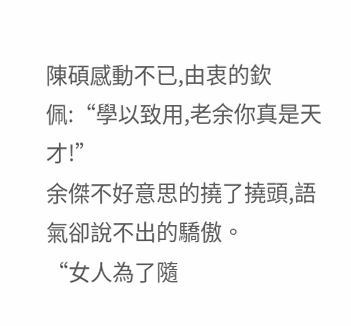陳碩感動不已,由衷的欽佩:“學以致用,老余你真是天才!”
余傑不好意思的撓了撓頭,語氣卻說不出的驕傲。
“女人為了隨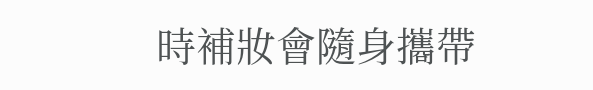時補妝會隨身攜帶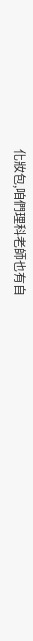化妝包,咱們理科老師也有自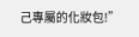己專屬的化妝包!”